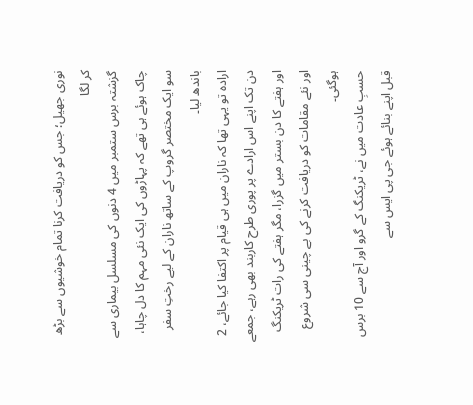نوری جھیل؛ جس کو دریافت کرنا تمام خوشیوں سے بڑھ کر لگا
گزشتہ برس ستمبر میں 4 دنوں کی مسلسل بیماری سے چاک ہوئے ہی تھے کہ پہاڑوں کی ایک نئی مہم کا دل چاہا، سو ایک مختصر گروپ کے ساتھ ناران کے لیے رختِ سفر باندھ لیا۔
ارادہ تو یہی تھا کہ ناران میں ہی قیام پر اکتفا کیا جائے، 2 دن تک اپنے اس ارادے پر پوری طرح کاربند بھی رہے، جمعے اور ہفتے کا دن بستر میں گزرا، مگر ہفتے کی رات ٹریکنگ اور نئے مقامات کو دریافت کرنے کی بے چینی سی شروع ہوگئی۔
حسبِ عادت میں نے، ٹریکنگ کے گرو اور آج سے 10 برس قبل اپنے بنائے ہوئے جی پی ایس سے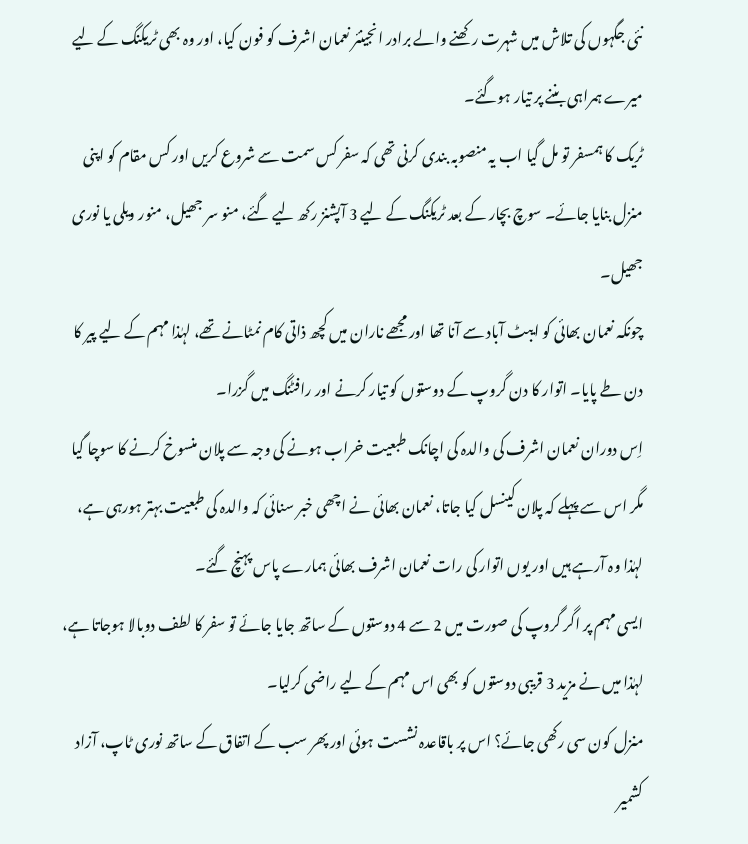نئی جگہوں کی تلاش میں شہرت رکھنے والے برادر انجینئر نعمان اشرف کو فون کیا، اور وہ بھی ٹریکنگ کے لیے میرے ہمراہی بننے پر تیار ہوگئے۔
ٹریک کا ہمسفر تو مل گیا اب یہ منصوبہ بندی کرنی تھی کہ سفر کس سمت سے شروع کریں اور کس مقام کو اپنی منزل بنایا جائے۔ سوچ بچار کے بعد ٹریکنگ کے لیے 3 آپشنز رکھ لیے گئے، منو سر جھیل، منور ویلی یا نوری جھیل۔
چونکہ نعمان بھائی کو ایبٹ آباد سے آنا تھا اور مجھے ناران میں کچھ ذاتی کام نمٹانے تھے، لہٰذا مہم کے لیے پیر کا دن طے پایا۔ اتوار کا دن گروپ کے دوستوں کو تیار کرنے اور رافٹنگ میں گزرا۔
اِس دوران نعمان اشرف کی والدہ کی اچانک طبعیت خراب ہونے کی وجہ سے پلان منسوخ کرنے کا سوچا گیا مگر اس سے پہلے کہ پلان کینسل کیا جاتا، نعمان بھائی نے اچھی خبر سنائی کہ والدہ کی طبعیت بہتر ہورہی ہے، لہٰذا وہ آرہے ہیں اور یوں اتوار کی رات نعمان اشرف بھائی ہمارے پاس پہنچ گئے۔
ایسی مہم پر اگر گروپ کی صورت میں 2 سے 4 دوستوں کے ساتھ جایا جائے تو سفر کا لطف دوبالا ہوجاتا ہے، لہٰذا میں نے مزید 3 قریبی دوستوں کو بھی اس مہم کے لیے راضی کرلیا۔
منزل کون سی رکھی جائے؟ اس پر باقاعدہ نشست ہوئی اور پھر سب کے اتفاق کے ساتھ نوری ٹاپ، آزاد کشمیر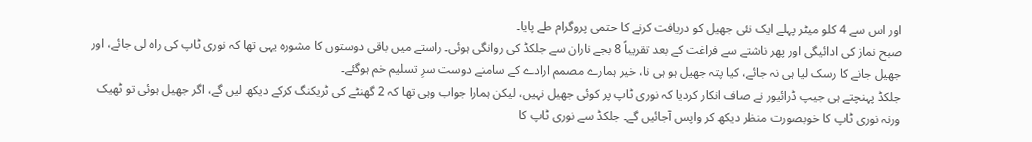اور اس سے 4 کلو میٹر پہلے ایک نئی جھیل کو دریافت کرنے کا حتمی پروگرام طے پایا۔
صبح نماز کی ادائیگی اور پھر ناشتے سے فراغت کے بعد تقریباً 8 بجے ناران سے جلکڈ کی روانگی ہوئی۔ راستے میں باقی دوستوں کا مشورہ یہی تھا کہ نوری ٹاپ کی راہ لی جائے، اور جھیل جانے کا رسک لیا ہی نہ جائے، کیا پتہ جھیل ہو ہی نا، خیر ہمارے مصمم ارادے کے سامنے دوست سرِ تسلیم خم ہوگئے۔
جلکڈ پہنچتے ہی جیپ ڈرائیور نے صاف انکار کردیا کہ نوری ٹاپ پر کوئی جھیل نہیں، لیکن ہمارا جواب وہی تھا کہ 2 گھنٹے کی ٹریکنگ کرکے دیکھ لیں گے، اگر جھیل ہوئی تو ٹھیک ورنہ نوری ٹاپ کا خوبصورت منظر دیکھ کر واپس آجائیں گے۔ جلکڈ سے نوری ٹاپ کا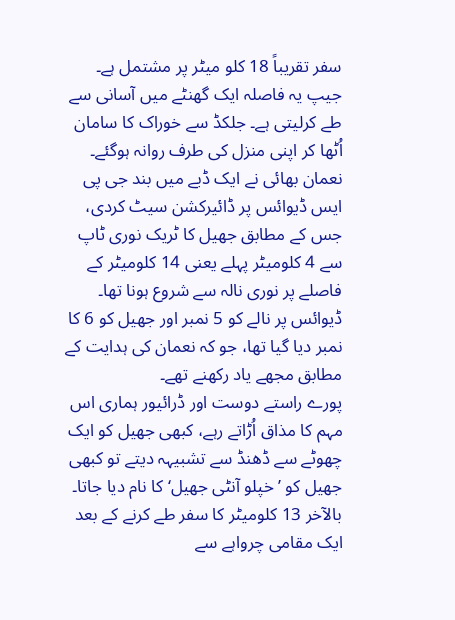سفر تقریباً 18 کلو میٹر پر مشتمل ہے۔
جیپ یہ فاصلہ ایک گھنٹے میں آسانی سے طے کرلیتی ہے۔ جلکڈ سے خوراک کا سامان اُٹھا کر اپنی منزل کی طرف روانہ ہوگئے۔ نعمان بھائی نے ایک ڈبے میں بند جی پی ایس ڈیوائس پر ڈائیرکشن سیٹ کردی، جس کے مطابق جھیل کا ٹریک نوری ٹاپ سے 4 کلومیٹر پہلے یعنی 14 کلومیٹر کے فاصلے پر نوری نالہ سے شروع ہونا تھا۔ ڈیوائس پر نالے کو 5 نمبر اور جھیل کو 6 کا نمبر دیا گیا تھا، جو کہ نعمان کی ہدایت کے مطابق مجھے یاد رکھنے تھے۔
پورے راستے دوست اور ڈرائیور ہماری اس مہم کا مذاق اُڑاتے رہے، کبھی جھیل کو ایک چھوٹے سے ڈھنڈ سے تشبیہہ دیتے تو کبھی جھیل کو ’خپلو آنٹی جھیل‘ کا نام دیا جاتا۔ بالآخر 13 کلومیٹر کا سفر طے کرنے کے بعد ایک مقامی چرواہے سے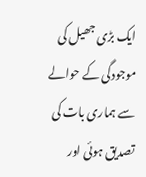ایک بڑی جھیل کی موجودگی کے حوالے سے ہماری بات کی تصدیق ہوئی اور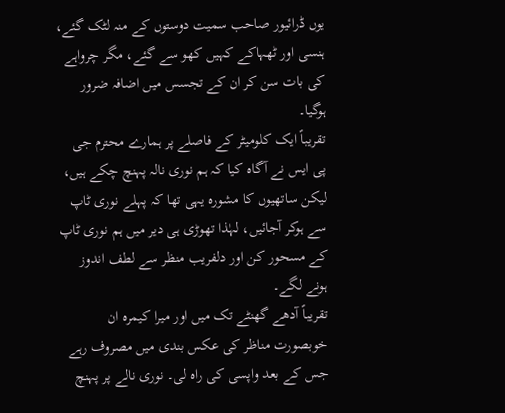یوں ڈرائیور صاحب سمیت دوستوں کے منہ لٹک گئے، ہنسی اور ٹھہاکے کہیں کھو سے گئے، مگر چرواہے کی بات سن کر ان کے تجسس میں اضافہ ضرور ہوگیا۔
تقریباً ایک کلومیٹر کے فاصلے پر ہمارے محترم جی پی ایس نے آگاہ کیا کہ ہم نوری نالہ پہنچ چکے ہیں، لیکن ساتھیوں کا مشورہ یہی تھا کہ پہلے نوری ٹاپ سے ہوکر آجائیں، لہٰذا تھوڑی ہی دیر میں ہم نوری ٹاپ کے مسحور کن اور دلفریب منظر سے لطف اندوز ہونے لگے۔
تقریباً آدھے گھنٹے تک میں اور میرا کیمرہ ان خوبصورت مناظر کی عکس بندی میں مصروف رہے جس کے بعد واپسی کی راہ لی۔ نوری نالے پر پہنچ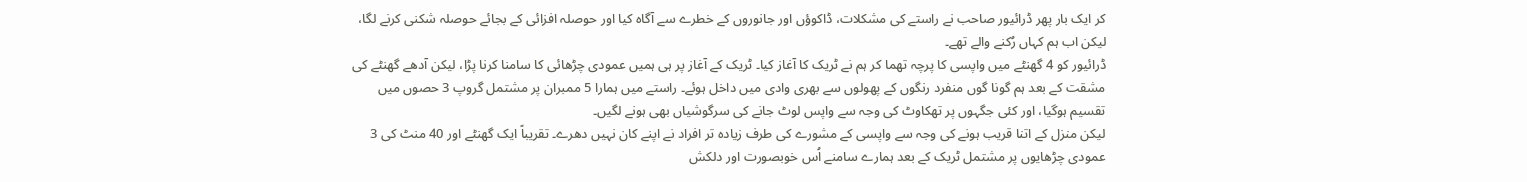کر ایک بار پھر ڈرائیور صاحب نے راستے کی مشکلات، ڈاکوؤں اور جانوروں کے خطرے سے آگاہ کیا اور حوصلہ افزائی کے بجائے حوصلہ شکنی کرنے لگا، لیکن اب ہم کہاں رُکنے والے تھے۔
ڈرائیور کو 4 گھنٹے میں واپسی کا پرچہ تھما کر ہم نے ٹریک کا آغاز کیا۔ ٹریک کے آغاز پر ہی ہمیں عمودی چڑھائی کا سامنا کرنا پڑا، لیکن آدھے گھنٹے کی مشقت کے بعد ہم گونا گوں منفرد رنگوں کے پھولوں سے بھری وادی میں داخل ہوئے۔ راستے میں ہمارا 5 ممبران پر مشتمل گروپ 3 حصوں میں تقسیم ہوگیا، اور کئی جگہوں پر تھکاوٹ کی وجہ سے واپس لوٹ جانے کی سرگوشیاں بھی ہونے لگیں۔
لیکن منزل کے اتنا قریب ہونے کی وجہ سے واپسی کے مشورے کی طرف زیادہ تر افراد نے اپنے کان نہیں دھرے۔ تقریباً ایک گھنٹے اور 40 منٹ کی 3 عمودی چڑھایوں پر مشتمل ٹریک کے بعد ہمارے سامنے اُس خوبصورت اور دلکش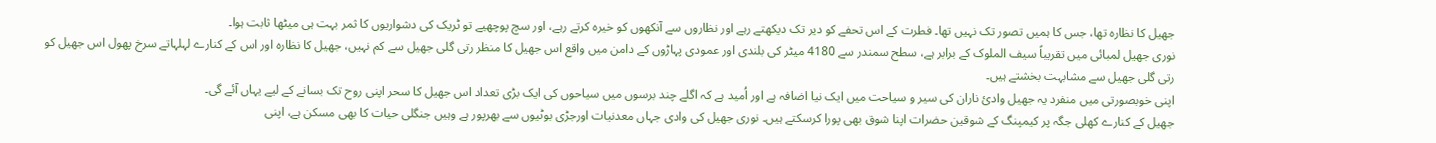جھیل کا نظارہ تھا، جس کا ہمیں تصور تک نہیں تھا۔ فطرت کے اس تحفے کو دیر تک دیکھتے رہے اور نظاروں سے آنکھوں کو خیرہ کرتے رہے، اور سچ پوچھیے تو ٹریک کی دشواریوں کا ثمر بہت ہی میٹھا ثابت ہوا۔
نوری جھیل لمبائی میں تقریباً سیف الملوک کے برابر ہے، سطح سمندر سے 4180 میٹر کی بلندی اور عمودی پہاڑوں کے دامن میں واقع اس جھیل کا منظر رتی گلی جھیل سے کم نہیں، جھیل کا نظارہ اور اس کے کنارے لہلہاتے سرخ پھول اس جھیل کو رتی گلی جھیل سے مشابہت بخشتے ہیں۔
اپنی خوبصورتی میں منفرد یہ جھیل وادئ ناران کی سیر و سیاحت میں ایک نیا اضافہ ہے اور اُمید ہے کہ اگلے چند برسوں میں سیاحوں کی ایک بڑی تعداد اس جھیل کا سحر اپنی روح تک بسانے کے لیے یہاں آئے گی۔
جھیل کے کنارے کھلی جگہ پر کیمپنگ کے شوقین حضرات اپنا شوق بھی پورا کرسکتے ہیں۔ نوری جھیل کی وادی جہاں معدنیات اورجڑی بوٹیوں سے بھرپور ہے وہیں جنگلی حیات کا بھی مسکن ہے، اپنی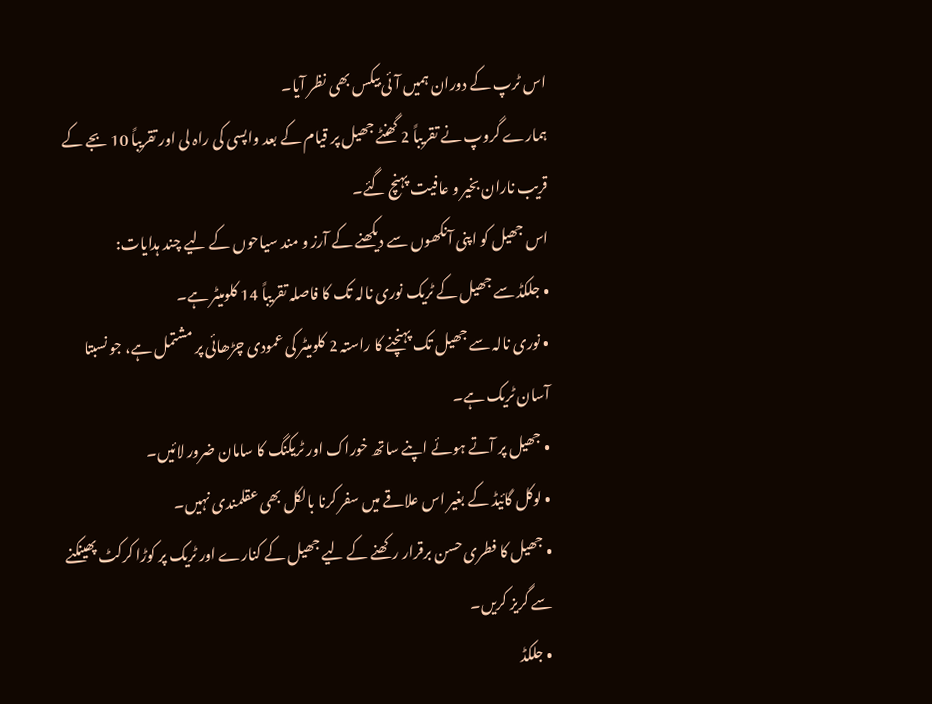اس ٹرپ کے دوران ہمیں آئی بیکس بھی نظر آیا۔
ہمارے گروپ نے تقریباً 2 گھنٹے جھیل پر قیام کے بعد واپسی کی راہ لی اور تقریباً 10 بجے کے قریب ناران بخیر و عافیت پہنچ گئے۔
اس جھیل کو اپنی آنکھوں سے دیکھنے کے آرز و مند سیاحوں کے لیے چند ہدایات:
• جلکڈ سے جھیل کے ٹریک نوری نالہ تک کا فاصلہ تقریباً 14 کلومیٹر ہے۔
• نوری نالہ سے جھیل تک پہنچنے کا راستہ 2 کلومیٹر کی عمودی چڑھائی پر مشتمل ہے، جو نسبتا آسان ٹریک ہے۔
• جھیل پر آتے ہوئے اپنے ساتھ خوراک اور ٹریکنگ کا سامان ضرور لائیں۔
• لوکل گائیڈ کے بغیر اس علاقے میں سفر کرنا بالکل بھی عقلمندی نہیں۔
• جھیل کا فطری حسن برقرار رکھنے کے لیے جھیل کے کنارے اور ٹریک پر کوڑا کرکٹ پھینکنے سے گریز کریں۔
• جلکڈ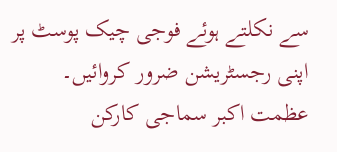سے نکلتے ہوئے فوجی چیک پوسٹ پر اپنی رجسٹریشن ضرور کروائیں۔
عظمت اکبر سماجی کارکن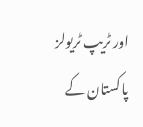اور ٹریپ ٹریولز پاکستان کے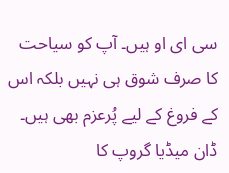سی ای او ہیں۔ آپ کو سیاحت کا صرف شوق ہی نہیں بلکہ اس کے فروغ کے لیے پُرعزم بھی ہیں۔
ڈان میڈیا گروپ کا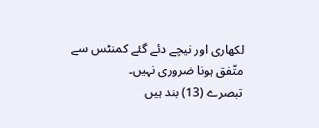لکھاری اور نیچے دئے گئے کمنٹس سے متّفق ہونا ضروری نہیں۔
تبصرے (13) بند ہیں